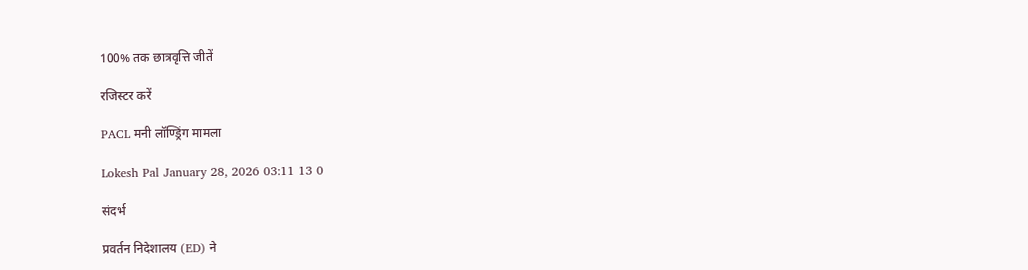100% तक छात्रवृत्ति जीतें

रजिस्टर करें

PACL मनी लॉण्ड्रिंग मामला

Lokesh Pal January 28, 2026 03:11 13 0

संदर्भ

प्रवर्तन निदेशालय (ED) ने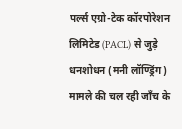पर्ल्स एग्रो-टेक कॉरपोरेशन लिमिटेड (PACL) से जुड़े धनशोधन (मनी लॉण्ड्रिंग) मामले की चल रही जाँच के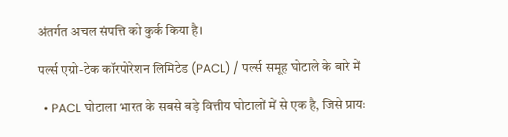अंतर्गत अचल संपत्ति को कुर्क किया है।

पर्ल्स एग्रो-टेक कॉरपोरेशन लिमिटेड (PACL) / पर्ल्स समूह घोटाले के बारे में

  • PACL घोटाला भारत के सबसे बड़े वित्तीय घोटालों में से एक है, जिसे प्रायः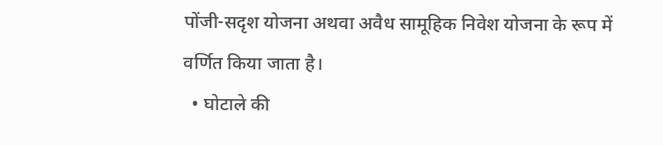पोंजी-सदृश योजना अथवा अवैध सामूहिक निवेश योजना के रूप में वर्णित किया जाता है।
  • घोटाले की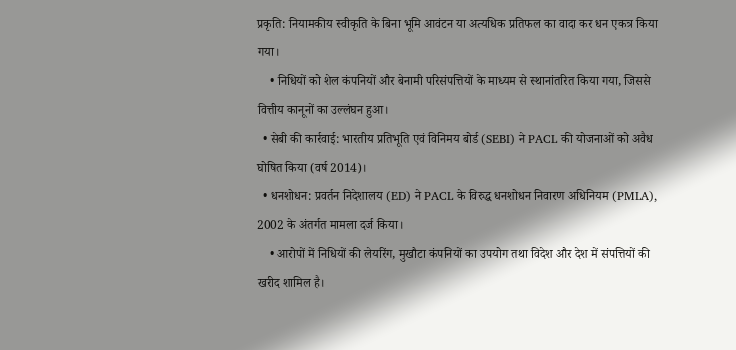प्रकृति: नियामकीय स्वीकृति के बिना भूमि आवंटन या अत्यधिक प्रतिफल का वादा कर धन एकत्र किया गया।
    • निधियों को शेल कंपनियों और बेनामी परिसंपत्तियों के माध्यम से स्थानांतरित किया गया, जिससे वित्तीय कानूनों का उल्लंघन हुआ।
  • सेबी की कार्रवाई: भारतीय प्रतिभूति एवं विनिमय बोर्ड (SEBI) ने PACL की योजनाओं को अवैध घोषित किया (वर्ष 2014)।
  • धनशोधन: प्रवर्तन निदेशालय (ED) ने PACL के विरुद्ध धनशोधन निवारण अधिनियम (PMLA), 2002 के अंतर्गत मामला दर्ज किया।
    • आरोपों में निधियों की लेयरिंग, मुखौटा कंपनियों का उपयोग तथा विदेश और देश में संपत्तियों की खरीद शामिल है।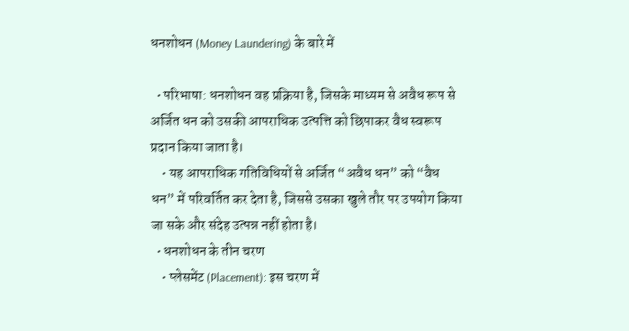धनशोधन (Money Laundering) के बारे में

  • परिभाषा: धनशोधन वह प्रक्रिया है, जिसके माध्यम से अवैध रूप से अर्जित धन को उसकी आपराधिक उत्पत्ति को छिपाकर वैध स्वरूप प्रदान किया जाता है।
    • यह आपराधिक गतिविधियों से अर्जित “अवैध धन” को “वैध धन” में परिवर्तित कर देता है, जिससे उसका खुले तौर पर उपयोग किया जा सके और संदेह उत्पन्न नहीं होता है।
  • धनशोधन के तीन चरण
    • प्लेसमेंट (Placement): इस चरण में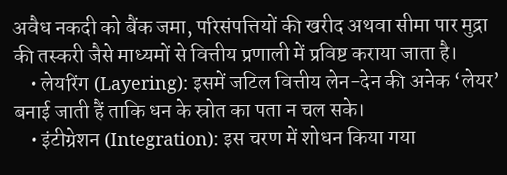अवैध नकदी को बैंक जमा, परिसंपत्तियों की खरीद अथवा सीमा पार मुद्रा की तस्करी जैसे माध्यमों से वित्तीय प्रणाली में प्रविष्ट कराया जाता है।
    • लेयरिंग (Layering): इसमें जटिल वित्तीय लेन-देन की अनेक ‘लेयर’ बनाई जाती हैं ताकि धन के स्रोत का पता न चल सके।
    • इंटीग्रेशन (Integration): इस चरण में शोधन किया गया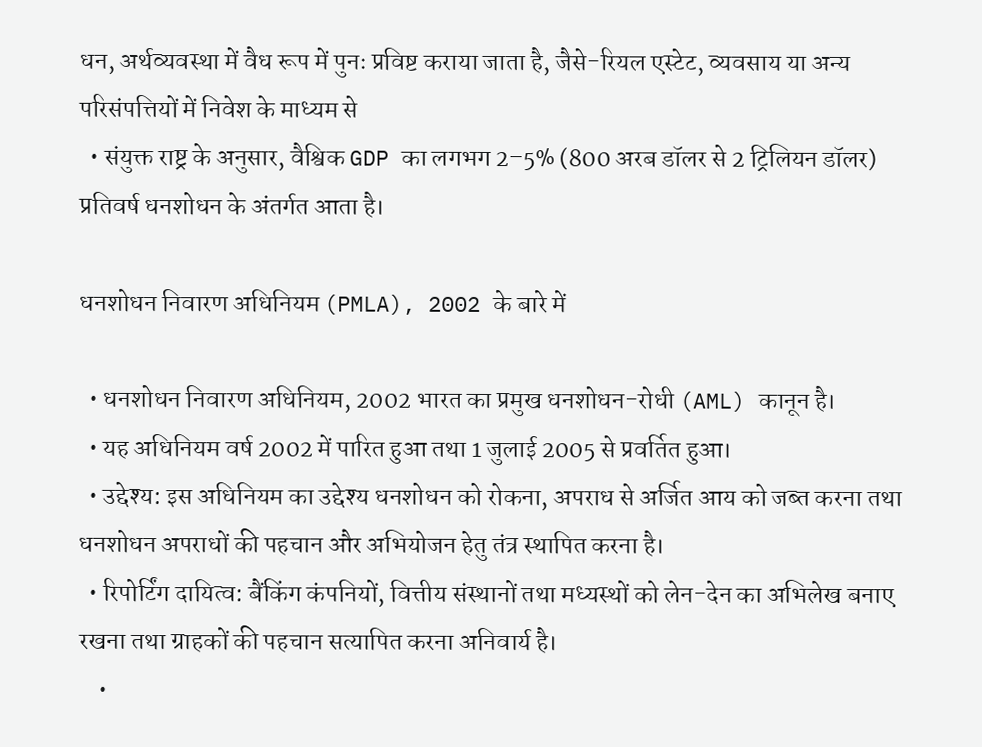धन, अर्थव्यवस्था में वैध रूप में पुनः प्रविष्ट कराया जाता है, जैसे-रियल एस्टेट, व्यवसाय या अन्य परिसंपत्तियों में निवेश के माध्यम से
  • संयुक्त राष्ट्र के अनुसार, वैश्विक GDP का लगभग 2–5% (800 अरब डॉलर से 2 ट्रिलियन डॉलर) प्रतिवर्ष धनशोधन के अंतर्गत आता है।

धनशोधन निवारण अधिनियम (PMLA), 2002 के बारे में

  • धनशोधन निवारण अधिनियम, 2002 भारत का प्रमुख धनशोधन-रोधी (AML) कानून है।
  • यह अधिनियम वर्ष 2002 में पारित हुआ तथा 1 जुलाई 2005 से प्रवर्तित हुआ।
  • उद्देश्य: इस अधिनियम का उद्देश्य धनशोधन को रोकना, अपराध से अर्जित आय को जब्त करना तथा धनशोधन अपराधों की पहचान और अभियोजन हेतु तंत्र स्थापित करना है।
  • रिपोर्टिंग दायित्व: बैंकिंग कंपनियों, वित्तीय संस्थानों तथा मध्यस्थों को लेन-देन का अभिलेख बनाए रखना तथा ग्राहकों की पहचान सत्यापित करना अनिवार्य है।
    •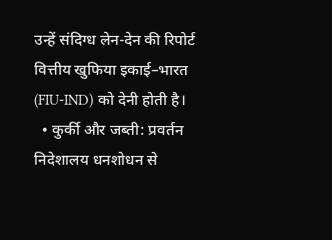उन्हें संदिग्ध लेन-देन की रिपोर्ट वित्तीय खुफिया इकाई–भारत (FIU-IND) को देनी होती है।
  • कुर्की और जब्ती: प्रवर्तन निदेशालय धनशोधन से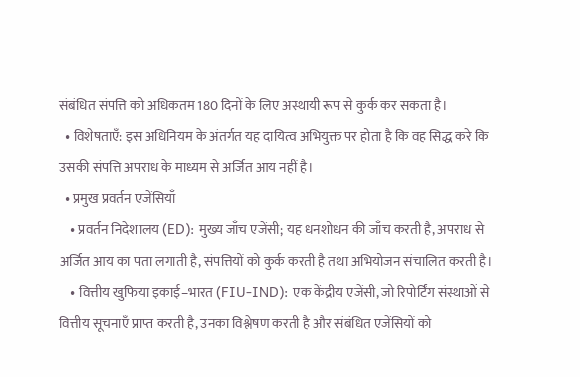संबंधित संपत्ति को अधिकतम 180 दिनों के लिए अस्थायी रूप से कुर्क कर सकता है।
  • विशेषताएँ: इस अधिनियम के अंतर्गत यह दायित्व अभियुक्त पर होता है कि वह सिद्ध करे कि उसकी संपत्ति अपराध के माध्यम से अर्जित आय नहीं है।
  • प्रमुख प्रवर्तन एजेंसियाँ
    • प्रवर्तन निदेशालय (ED): मुख्य जाँच एजेंसी; यह धनशोधन की जाँच करती है, अपराध से अर्जित आय का पता लगाती है, संपत्तियों को कुर्क करती है तथा अभियोजन संचालित करती है।
    • वित्तीय खुफिया इकाई–भारत (FIU-IND): एक केंद्रीय एजेंसी, जो रिपोर्टिंग संस्थाओं से वित्तीय सूचनाएँ प्राप्त करती है, उनका विश्लेषण करती है और संबंधित एजेंसियों को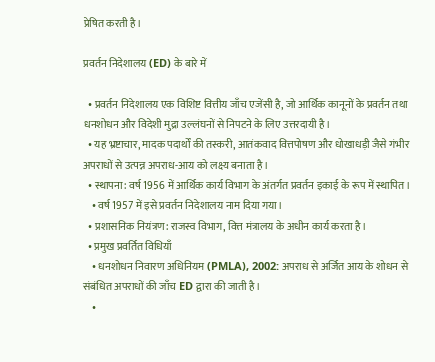प्रेषित करती है।

प्रवर्तन निदेशालय (ED) के बारे में

  • प्रवर्तन निदेशालय एक विशिष्ट वित्तीय जाँच एजेंसी है, जो आर्थिक कानूनों के प्रवर्तन तथा धनशोधन और विदेशी मुद्रा उल्लंघनों से निपटने के लिए उत्तरदायी है।
  • यह भ्रष्टाचार, मादक पदार्थों की तस्करी, आतंकवाद वित्तपोषण और धोखाधड़ी जैसे गंभीर अपराधों से उत्पन्न अपराध-आय को लक्ष्य बनाता है।
  • स्थापना: वर्ष 1956 में आर्थिक कार्य विभाग के अंतर्गत प्रवर्तन इकाई के रूप में स्थापित।
    • वर्ष 1957 में इसे प्रवर्तन निदेशालय नाम दिया गया।
  • प्रशासनिक नियंत्रण: राजस्व विभाग, वित्त मंत्रालय के अधीन कार्य करता है।
  • प्रमुख प्रवर्तित विधियाँ
    • धनशोधन निवारण अधिनियम (PMLA), 2002: अपराध से अर्जित आय के शोधन से संबंधित अपराधों की जाँच ED द्वारा की जाती है।
    •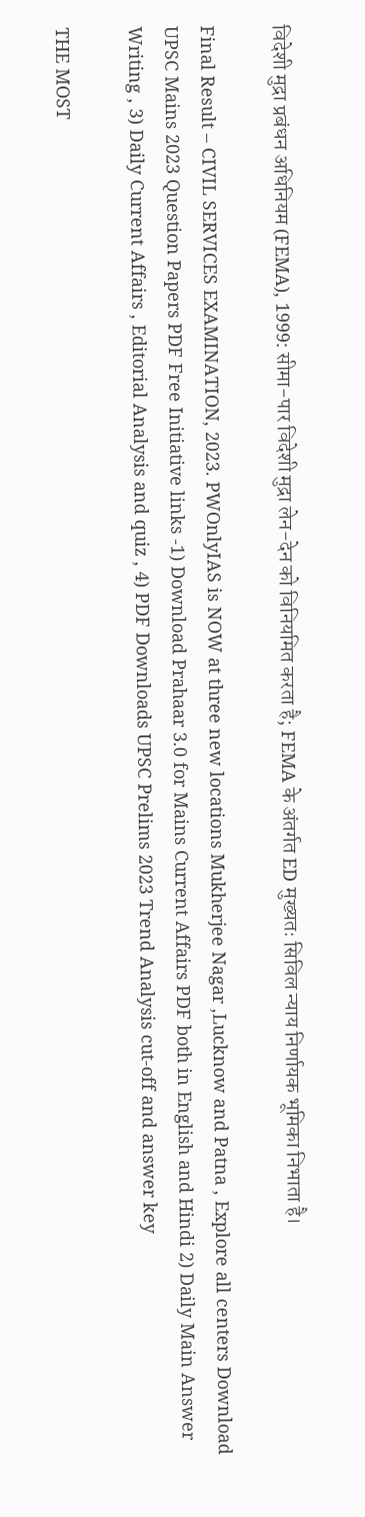विदेशी मुद्रा प्रबंधन अधिनियम (FEMA), 1999: सीमा-पार विदेशी मुद्रा लेन-देन को विनियमित करता है; FEMA के अंतर्गत ED मुख्यतः सिविल न्याय निर्णायक भूमिका निभाता है।

Final Result – CIVIL SERVICES EXAMINATION, 2023. PWOnlyIAS is NOW at three new locations Mukherjee Nagar ,Lucknow and Patna , Explore all centers Download UPSC Mains 2023 Question Papers PDF Free Initiative links -1) Download Prahaar 3.0 for Mains Current Affairs PDF both in English and Hindi 2) Daily Main Answer Writing , 3) Daily Current Affairs , Editorial Analysis and quiz , 4) PDF Downloads UPSC Prelims 2023 Trend Analysis cut-off and answer key

THE MOST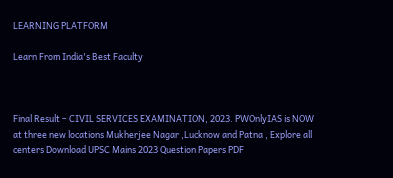LEARNING PLATFORM

Learn From India's Best Faculty



Final Result – CIVIL SERVICES EXAMINATION, 2023. PWOnlyIAS is NOW at three new locations Mukherjee Nagar ,Lucknow and Patna , Explore all centers Download UPSC Mains 2023 Question Papers PDF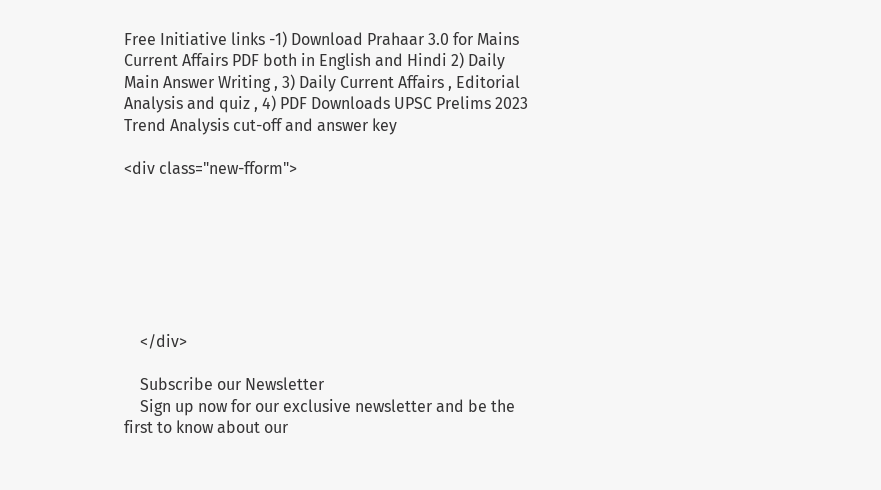Free Initiative links -1) Download Prahaar 3.0 for Mains Current Affairs PDF both in English and Hindi 2) Daily Main Answer Writing , 3) Daily Current Affairs , Editorial Analysis and quiz , 4) PDF Downloads UPSC Prelims 2023 Trend Analysis cut-off and answer key

<div class="new-fform">







    </div>

    Subscribe our Newsletter
    Sign up now for our exclusive newsletter and be the first to know about our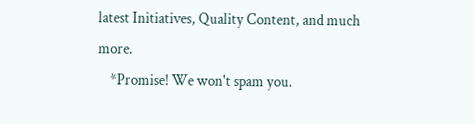latest Initiatives, Quality Content, and much more.
    *Promise! We won't spam you.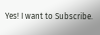Yes! I want to Subscribe.